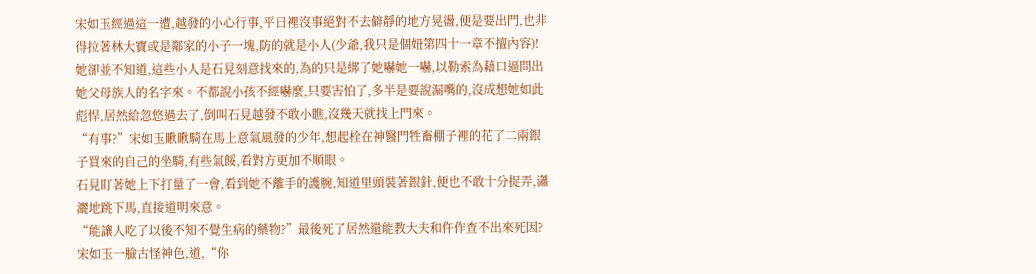宋如玉經過這一遭,越發的小心行事,平日裡沒事絕對不去僻靜的地方晃盪,便是要出門,也非得拉著林大寶或是鄰家的小子一塊,防的就是小人(少爺,我只是個妞第四十一章不擅內容)!
她卻並不知道,這些小人是石見刻意找來的,為的只是綁了她嚇她一嚇,以勒索為藉口逼問出她父母族人的名字來。不都說小孩不經嚇麼,只要害怕了,多半是要說漏嘴的,沒成想她如此彪悍,居然給忽悠過去了,倒叫石見越發不敢小瞧,沒幾天就找上門來。
“有事?”宋如玉瞅瞅騎在馬上意氣風發的少年,想起栓在神醫門牲畜棚子裡的花了二兩銀子買來的自己的坐騎,有些氣餒,看對方更加不順眼。
石見盯著她上下打量了一會,看到她不離手的護腕,知道里頭裝著銀針,便也不敢十分捉弄,瀟灑地跳下馬,直接道明來意。
“能讓人吃了以後不知不覺生病的藥物?”最後死了居然還能教大夫和仵作查不出來死因?宋如玉一臉古怪神色,道,“你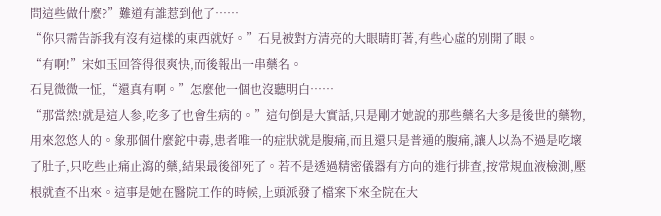問這些做什麼?”難道有誰惹到他了……
“你只需告訴我有沒有這樣的東西就好。”石見被對方清亮的大眼睛盯著,有些心虛的別開了眼。
“有啊!”宋如玉回答得很爽快,而後報出一串藥名。
石見微微一怔,“還真有啊。”怎麼他一個也沒聽明白……
“那當然!就是這人参,吃多了也會生病的。”這句倒是大實話,只是剛才她說的那些藥名大多是後世的藥物,用來忽悠人的。象那個什麼鉈中毒,患者唯一的症狀就是腹痛,而且還只是普通的腹痛,讓人以為不過是吃壞了肚子,只吃些止痛止瀉的藥,結果最後卻死了。若不是透過精密儀器有方向的進行排查,按常規血液檢測,壓根就查不出來。這事是她在醫院工作的時候,上頭派發了檔案下來全院在大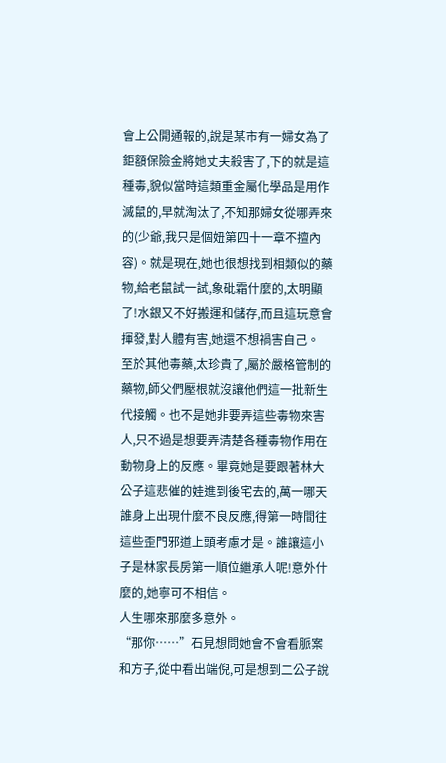會上公開通報的,說是某市有一婦女為了鉅額保險金將她丈夫殺害了,下的就是這種毒,貌似當時這類重金屬化學品是用作滅鼠的,早就淘汰了,不知那婦女從哪弄來的(少爺,我只是個妞第四十一章不擅內容)。就是現在,她也很想找到相類似的藥物,給老鼠試一試,象砒霜什麼的,太明顯了!水銀又不好搬運和儲存,而且這玩意會揮發,對人體有害,她還不想禍害自己。
至於其他毒藥,太珍貴了,屬於嚴格管制的藥物,師父們壓根就沒讓他們這一批新生代接觸。也不是她非要弄這些毒物來害人,只不過是想要弄清楚各種毒物作用在動物身上的反應。畢竟她是要跟著林大公子這悲催的娃進到後宅去的,萬一哪天誰身上出現什麼不良反應,得第一時間往這些歪門邪道上頭考慮才是。誰讓這小子是林家長房第一順位繼承人呢!意外什麼的,她寧可不相信。
人生哪來那麼多意外。
“那你……”石見想問她會不會看脈案和方子,從中看出端倪,可是想到二公子說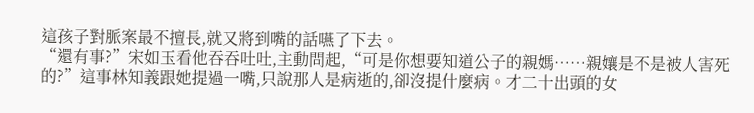這孩子對脈案最不擅長,就又將到嘴的話嚥了下去。
“還有事?”宋如玉看他吞吞吐吐,主動問起,“可是你想要知道公子的親媽……親孃是不是被人害死的?”這事林知義跟她提過一嘴,只說那人是病逝的,卻沒提什麼病。才二十出頭的女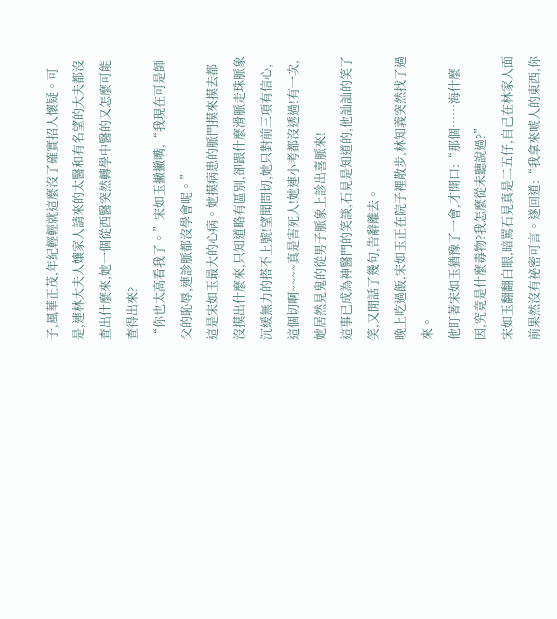子,風華正茂,年紀輕輕就這麼沒了確實招人懷疑。可是,連林大夫人孃家人請來的太醫和有名望的大夫都沒查出什麼來,她一個從西醫突然轉學中醫的又怎麼可能查得出來?
“你也太高看我了。”宋如玉撇撇嘴,“我現在可是師父的恥辱,連診脈都沒學會呢。”
這是宋如玉最大的心病。她摸病患的脈門摸來摸去都沒摸出什麼來,只知道略有區別,卻跟什麼滑脈走珠脈象沉緩無力的搭不上號!望聞問切,她只對前三項有信心,這個切啊~~~~真是害死人!她連小考都沒透過!有一次,她居然見鬼的從男子脈象上診出喜脈來!
這事已成為神醫門的笑談,石見是知道的,他訕訕的笑了笑,又閒話了幾句,告辭離去。
晚上吃過飯,宋如玉正在院子裡散步,林知義突然找了過來。
他盯著宋如玉猶豫了一會,才開口:“那個……海什麼因,究竟是什麼毒物?我怎麼從未聽說過?”
宋如玉翻翻白眼,暗罵石見真是二五仔,自己在林家人面前果然沒有祕密可言。遂回道:“我拿來唬人的東西,你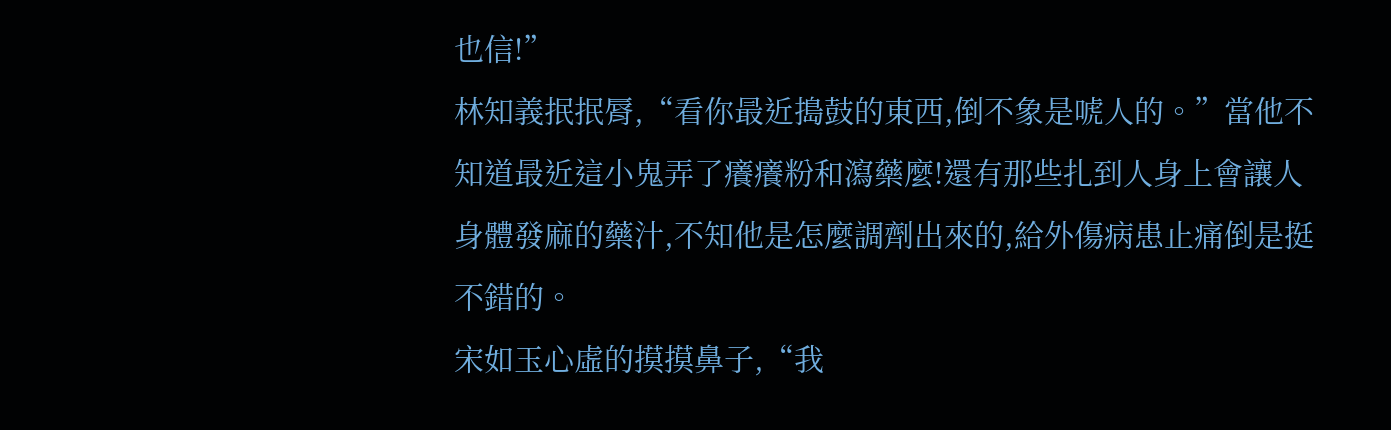也信!”
林知義抿抿脣,“看你最近搗鼓的東西,倒不象是唬人的。”當他不知道最近這小鬼弄了癢癢粉和瀉藥麼!還有那些扎到人身上會讓人身體發麻的藥汁,不知他是怎麼調劑出來的,給外傷病患止痛倒是挺不錯的。
宋如玉心虛的摸摸鼻子,“我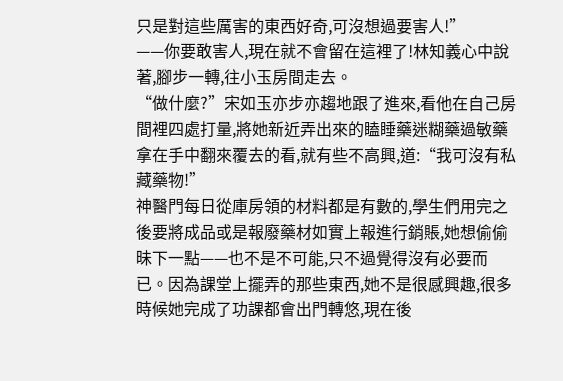只是對這些厲害的東西好奇,可沒想過要害人!”
——你要敢害人,現在就不會留在這裡了!林知義心中說著,腳步一轉,往小玉房間走去。
“做什麼?”宋如玉亦步亦趨地跟了進來,看他在自己房間裡四處打量,將她新近弄出來的瞌睡藥迷糊藥過敏藥拿在手中翻來覆去的看,就有些不高興,道:“我可沒有私藏藥物!”
神醫門每日從庫房領的材料都是有數的,學生們用完之後要將成品或是報廢藥材如實上報進行銷賬,她想偷偷昧下一點——也不是不可能,只不過覺得沒有必要而已。因為課堂上擺弄的那些東西,她不是很感興趣,很多時候她完成了功課都會出門轉悠,現在後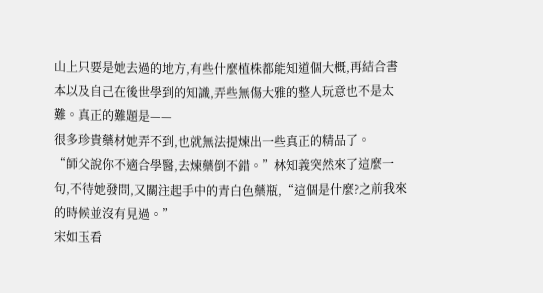山上只要是她去過的地方,有些什麼植株都能知道個大概,再結合書本以及自己在後世學到的知識,弄些無傷大雅的整人玩意也不是太難。真正的難題是——
很多珍貴藥材她弄不到,也就無法提煉出一些真正的精品了。
“師父說你不適合學醫,去煉藥倒不錯。”林知義突然來了這麼一句,不待她發問,又關注起手中的青白色藥瓶,“這個是什麼?之前我來的時候並沒有見過。”
宋如玉看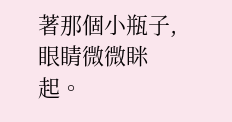著那個小瓶子,眼睛微微眯起。